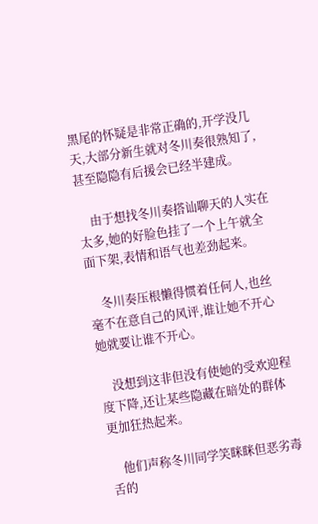黑尾的怀疑是非常正确的,开学没几天,大部分新生就对冬川奏很熟知了,甚至隐隐有后援会已经半建成。

    由于想找冬川奏搭讪聊天的人实在太多,她的好脸色挂了一个上午就全面下架,表情和语气也差劲起来。

    冬川奏压根懒得惯着任何人,也丝毫不在意自己的风评,谁让她不开心她就要让谁不开心。

    没想到这非但没有使她的受欢迎程度下降,还让某些隐藏在暗处的群体更加狂热起来。

    他们声称冬川同学笑眯眯但恶劣毒舌的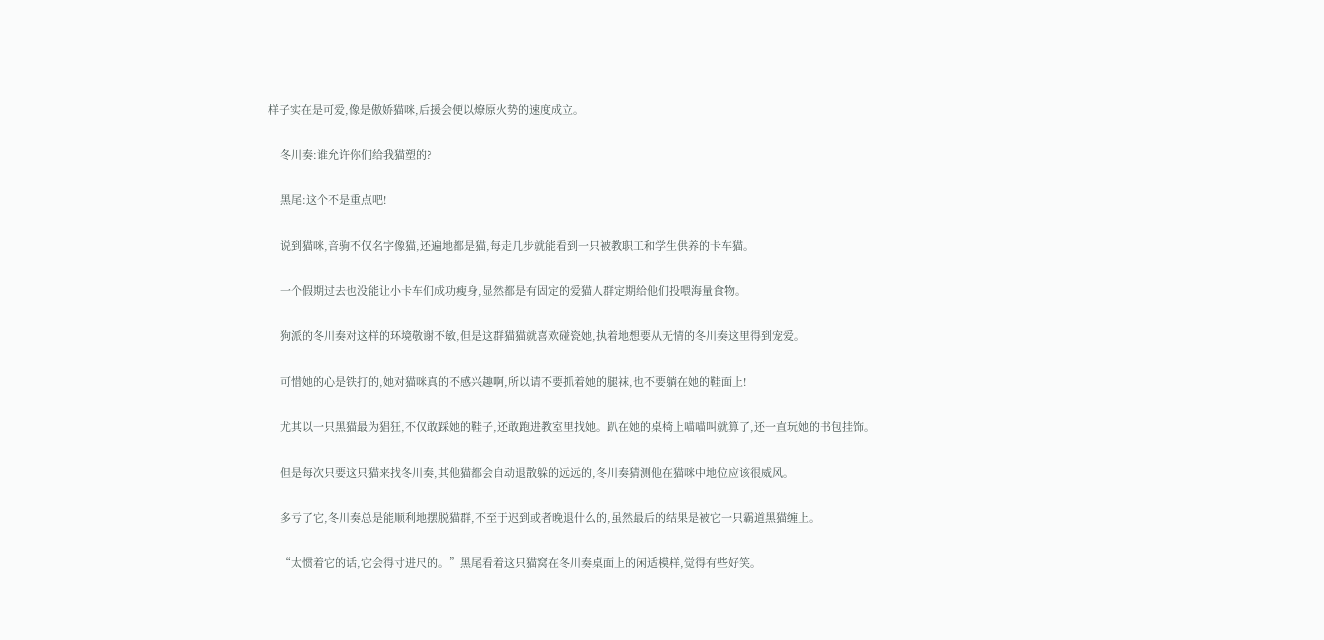样子实在是可爱,像是傲娇猫咪,后援会便以燎原火势的速度成立。

    冬川奏:谁允许你们给我猫塑的?

    黑尾:这个不是重点吧!

    说到猫咪,音驹不仅名字像猫,还遍地都是猫,每走几步就能看到一只被教职工和学生供养的卡车猫。

    一个假期过去也没能让小卡车们成功瘦身,显然都是有固定的爱猫人群定期给他们投喂海量食物。

    狗派的冬川奏对这样的环境敬谢不敏,但是这群猫猫就喜欢碰瓷她,执着地想要从无情的冬川奏这里得到宠爱。

    可惜她的心是铁打的,她对猫咪真的不感兴趣啊,所以请不要抓着她的腿袜,也不要躺在她的鞋面上!

    尤其以一只黑猫最为猖狂,不仅敢踩她的鞋子,还敢跑进教室里找她。趴在她的桌椅上喵喵叫就算了,还一直玩她的书包挂饰。

    但是每次只要这只猫来找冬川奏,其他猫都会自动退散躲的远远的,冬川奏猜测他在猫咪中地位应该很威风。

    多亏了它,冬川奏总是能顺利地摆脱猫群,不至于迟到或者晚退什么的,虽然最后的结果是被它一只霸道黑猫缠上。

    “太惯着它的话,它会得寸进尺的。”黑尾看着这只猫窝在冬川奏桌面上的闲适模样,觉得有些好笑。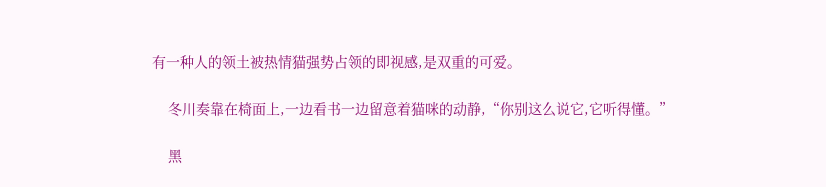有一种人的领土被热情猫强势占领的即视感,是双重的可爱。

    冬川奏靠在椅面上,一边看书一边留意着猫咪的动静,“你别这么说它,它听得懂。”

    黑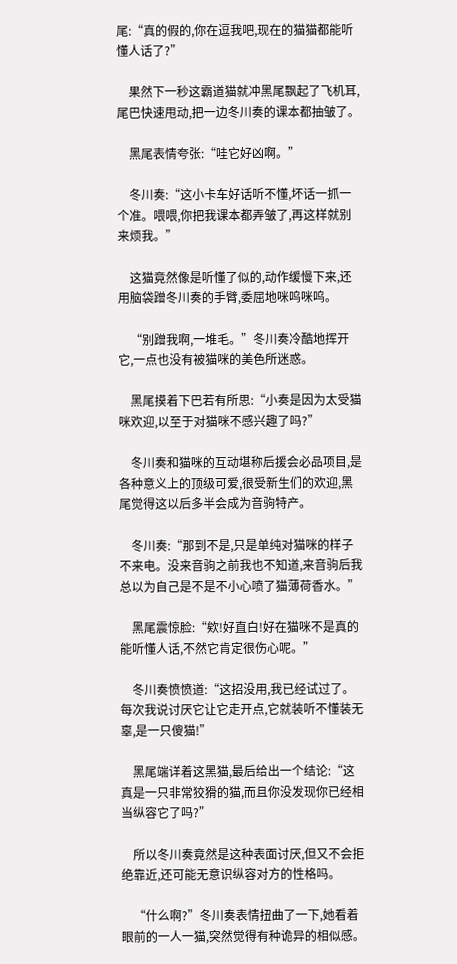尾:“真的假的,你在逗我吧,现在的猫猫都能听懂人话了?”

    果然下一秒这霸道猫就冲黑尾飘起了飞机耳,尾巴快速甩动,把一边冬川奏的课本都抽皱了。

    黑尾表情夸张:“哇它好凶啊。”

    冬川奏:“这小卡车好话听不懂,坏话一抓一个准。喂喂,你把我课本都弄皱了,再这样就别来烦我。”

    这猫竟然像是听懂了似的,动作缓慢下来,还用脑袋蹭冬川奏的手臂,委屈地咪呜咪呜。

    “别蹭我啊,一堆毛。”冬川奏冷酷地挥开它,一点也没有被猫咪的美色所迷惑。

    黑尾摸着下巴若有所思:“小奏是因为太受猫咪欢迎,以至于对猫咪不感兴趣了吗?”

    冬川奏和猫咪的互动堪称后援会必品项目,是各种意义上的顶级可爱,很受新生们的欢迎,黑尾觉得这以后多半会成为音驹特产。

    冬川奏:“那到不是,只是单纯对猫咪的样子不来电。没来音驹之前我也不知道,来音驹后我总以为自己是不是不小心喷了猫薄荷香水。”

    黑尾震惊脸:“欸!好直白!好在猫咪不是真的能听懂人话,不然它肯定很伤心呢。”

    冬川奏愤愤道:“这招没用,我已经试过了。每次我说讨厌它让它走开点,它就装听不懂装无辜,是一只傻猫!”

    黑尾端详着这黑猫,最后给出一个结论:“这真是一只非常狡猾的猫,而且你没发现你已经相当纵容它了吗?”

    所以冬川奏竟然是这种表面讨厌,但又不会拒绝靠近,还可能无意识纵容对方的性格吗。

    “什么啊?”冬川奏表情扭曲了一下,她看着眼前的一人一猫,突然觉得有种诡异的相似感。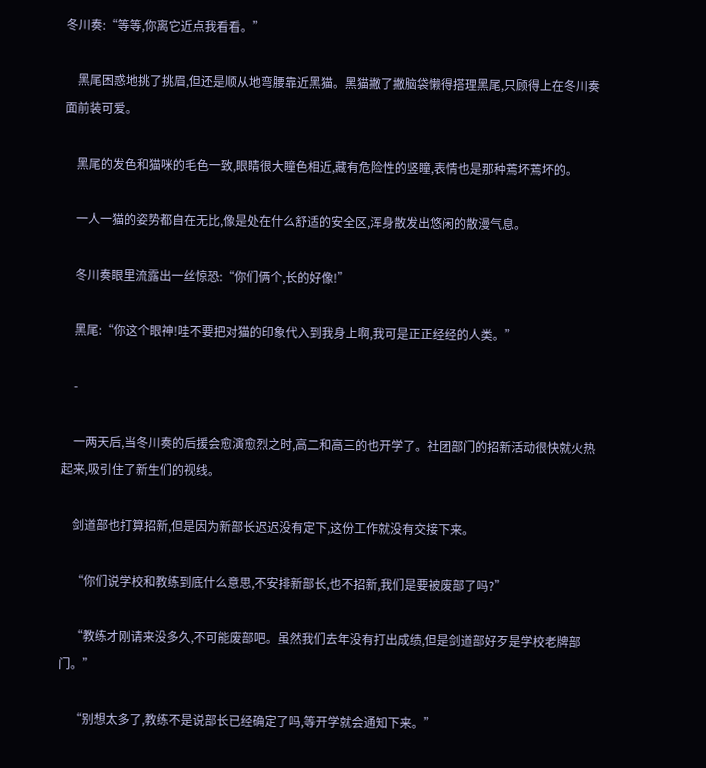冬川奏:“等等,你离它近点我看看。”

    黑尾困惑地挑了挑眉,但还是顺从地弯腰靠近黑猫。黑猫撇了撇脑袋懒得搭理黑尾,只顾得上在冬川奏面前装可爱。

    黑尾的发色和猫咪的毛色一致,眼睛很大瞳色相近,藏有危险性的竖瞳,表情也是那种蔫坏蔫坏的。

    一人一猫的姿势都自在无比,像是处在什么舒适的安全区,浑身散发出悠闲的散漫气息。

    冬川奏眼里流露出一丝惊恐:“你们俩个,长的好像!”

    黑尾:“你这个眼神!哇不要把对猫的印象代入到我身上啊,我可是正正经经的人类。”

    -

    一两天后,当冬川奏的后援会愈演愈烈之时,高二和高三的也开学了。社团部门的招新活动很快就火热起来,吸引住了新生们的视线。

    剑道部也打算招新,但是因为新部长迟迟没有定下,这份工作就没有交接下来。

    “你们说学校和教练到底什么意思,不安排新部长,也不招新,我们是要被废部了吗?”

    “教练才刚请来没多久,不可能废部吧。虽然我们去年没有打出成绩,但是剑道部好歹是学校老牌部门。”

    “别想太多了,教练不是说部长已经确定了吗,等开学就会通知下来。”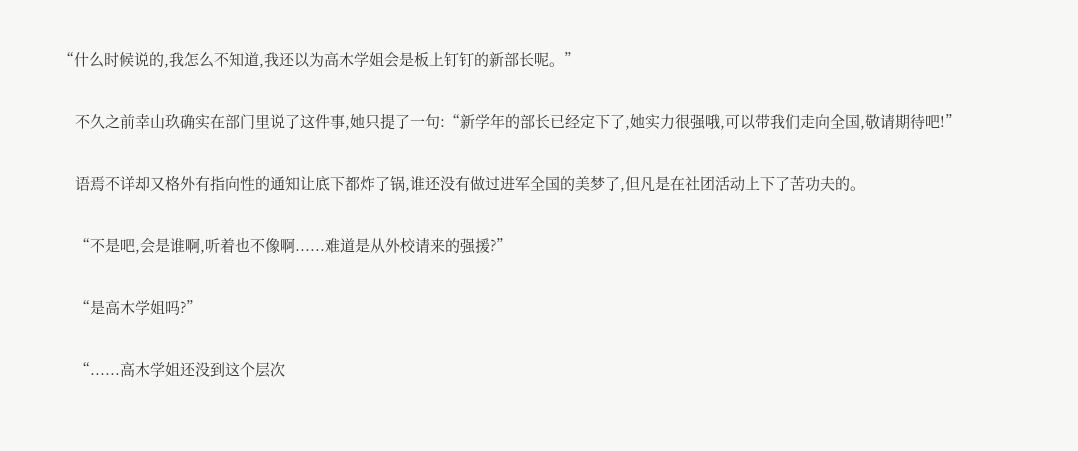“什么时候说的,我怎么不知道,我还以为高木学姐会是板上钉钉的新部长呢。”

    不久之前幸山玖确实在部门里说了这件事,她只提了一句:“新学年的部长已经定下了,她实力很强哦,可以带我们走向全国,敬请期待吧!”

    语焉不详却又格外有指向性的通知让底下都炸了锅,谁还没有做过进军全国的美梦了,但凡是在社团活动上下了苦功夫的。

    “不是吧,会是谁啊,听着也不像啊......难道是从外校请来的强援?”

    “是高木学姐吗?”

    “......高木学姐还没到这个层次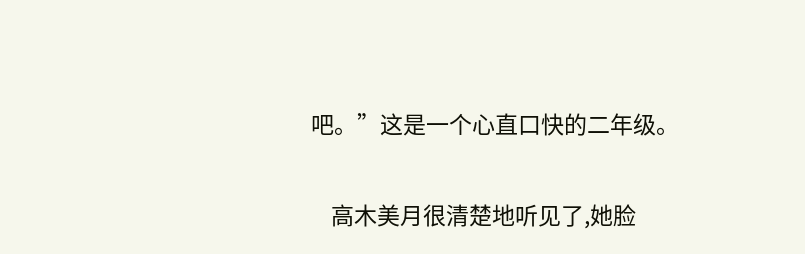吧。”这是一个心直口快的二年级。

    高木美月很清楚地听见了,她脸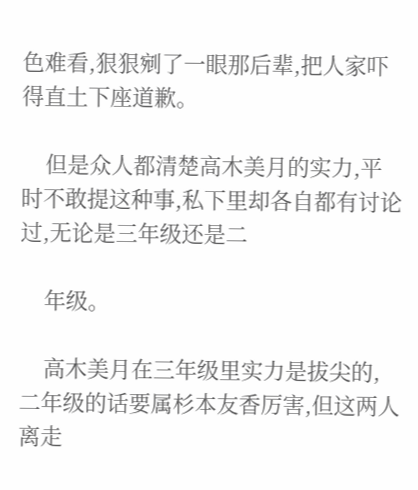色难看,狠狠剜了一眼那后辈,把人家吓得直土下座道歉。

    但是众人都清楚高木美月的实力,平时不敢提这种事,私下里却各自都有讨论过,无论是三年级还是二

    年级。

    高木美月在三年级里实力是拔尖的,二年级的话要属杉本友香厉害,但这两人离走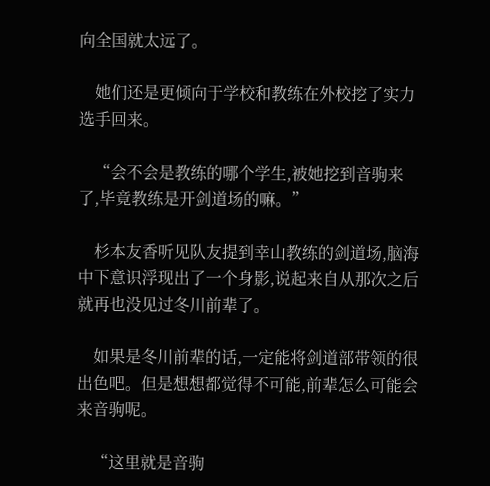向全国就太远了。

    她们还是更倾向于学校和教练在外校挖了实力选手回来。

    “会不会是教练的哪个学生,被她挖到音驹来了,毕竟教练是开剑道场的嘛。”

    杉本友香听见队友提到幸山教练的剑道场,脑海中下意识浮现出了一个身影,说起来自从那次之后就再也没见过冬川前辈了。

    如果是冬川前辈的话,一定能将剑道部带领的很出色吧。但是想想都觉得不可能,前辈怎么可能会来音驹呢。

    “这里就是音驹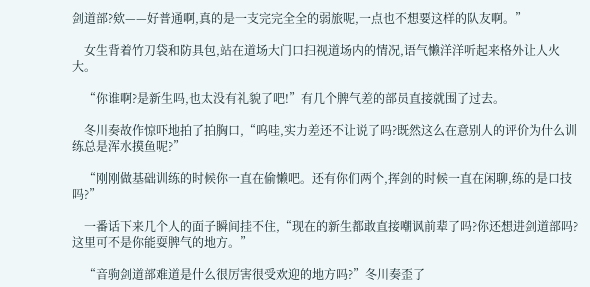剑道部?欸——好普通啊,真的是一支完完全全的弱旅呢,一点也不想要这样的队友啊。”

    女生背着竹刀袋和防具包,站在道场大门口扫视道场内的情况,语气懒洋洋听起来格外让人火大。

    “你谁啊?是新生吗,也太没有礼貌了吧!”有几个脾气差的部员直接就围了过去。

    冬川奏故作惊吓地拍了拍胸口,“呜哇,实力差还不让说了吗?既然这么在意别人的评价为什么训练总是浑水摸鱼呢?”

    “刚刚做基础训练的时候你一直在偷懒吧。还有你们两个,挥剑的时候一直在闲聊,练的是口技吗?”

    一番话下来几个人的面子瞬间挂不住,“现在的新生都敢直接嘲讽前辈了吗?你还想进剑道部吗?这里可不是你能耍脾气的地方。”

    “音驹剑道部难道是什么很厉害很受欢迎的地方吗?”冬川奏歪了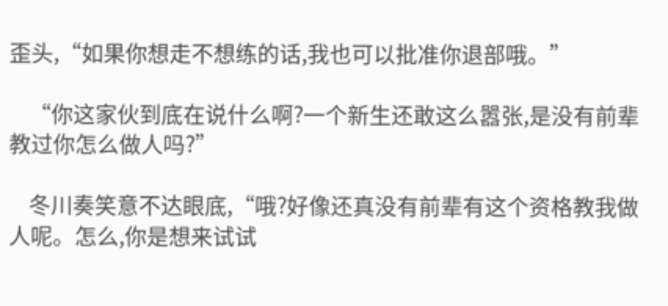歪头,“如果你想走不想练的话,我也可以批准你退部哦。”

    “你这家伙到底在说什么啊?一个新生还敢这么嚣张,是没有前辈教过你怎么做人吗?”

    冬川奏笑意不达眼底,“哦?好像还真没有前辈有这个资格教我做人呢。怎么,你是想来试试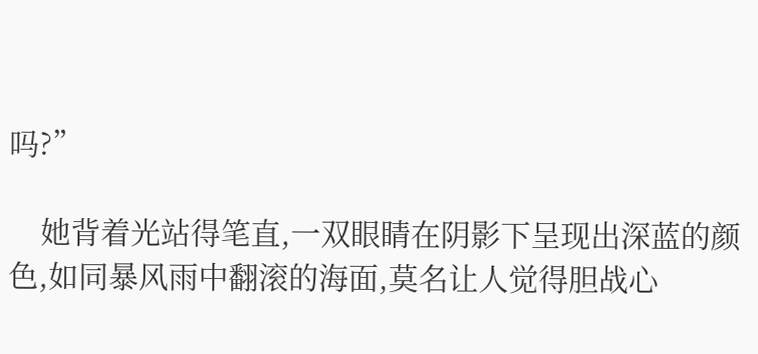吗?”

    她背着光站得笔直,一双眼睛在阴影下呈现出深蓝的颜色,如同暴风雨中翻滚的海面,莫名让人觉得胆战心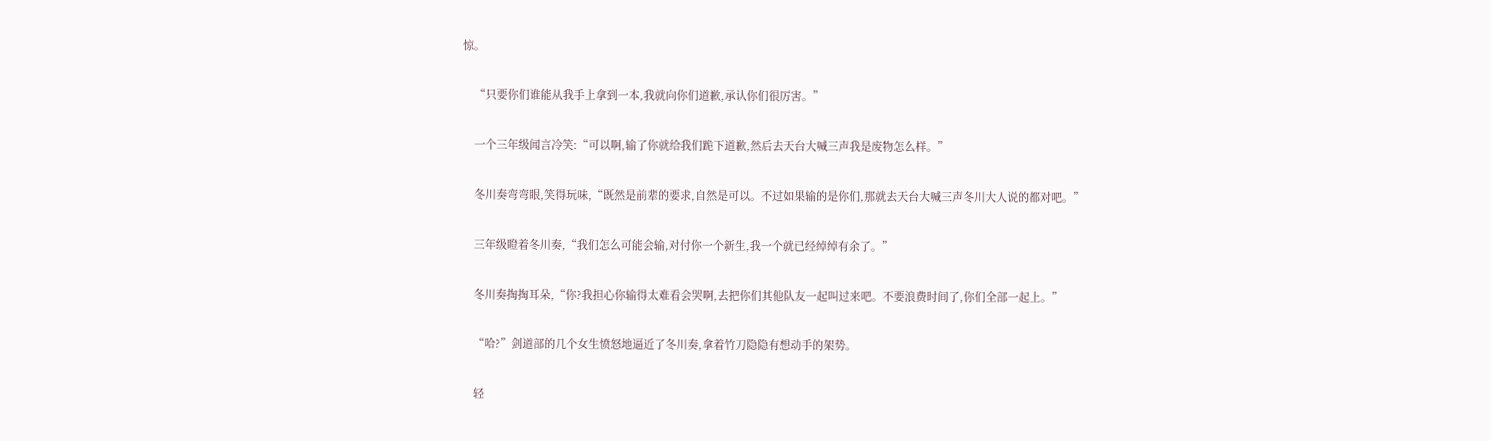惊。

    “只要你们谁能从我手上拿到一本,我就向你们道歉,承认你们很厉害。”

    一个三年级闻言冷笑:“可以啊,输了你就给我们跪下道歉,然后去天台大喊三声我是废物怎么样。”

    冬川奏弯弯眼,笑得玩味,“既然是前辈的要求,自然是可以。不过如果输的是你们,那就去天台大喊三声冬川大人说的都对吧。”

    三年级瞪着冬川奏,“我们怎么可能会输,对付你一个新生,我一个就已经绰绰有余了。”

    冬川奏掏掏耳朵,“你?我担心你输得太难看会哭啊,去把你们其他队友一起叫过来吧。不要浪费时间了,你们全部一起上。”

    “哈?”剑道部的几个女生愤怒地逼近了冬川奏,拿着竹刀隐隐有想动手的架势。

    轻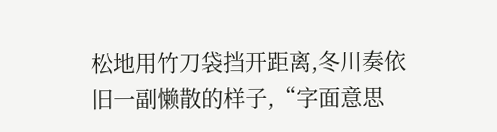松地用竹刀袋挡开距离,冬川奏依旧一副懒散的样子,“字面意思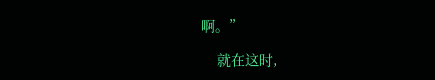啊。”

    就在这时,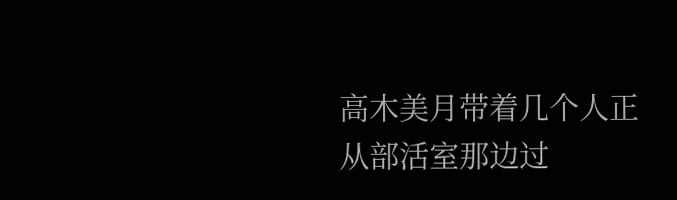高木美月带着几个人正从部活室那边过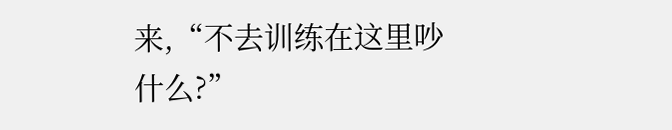来,“不去训练在这里吵什么?”